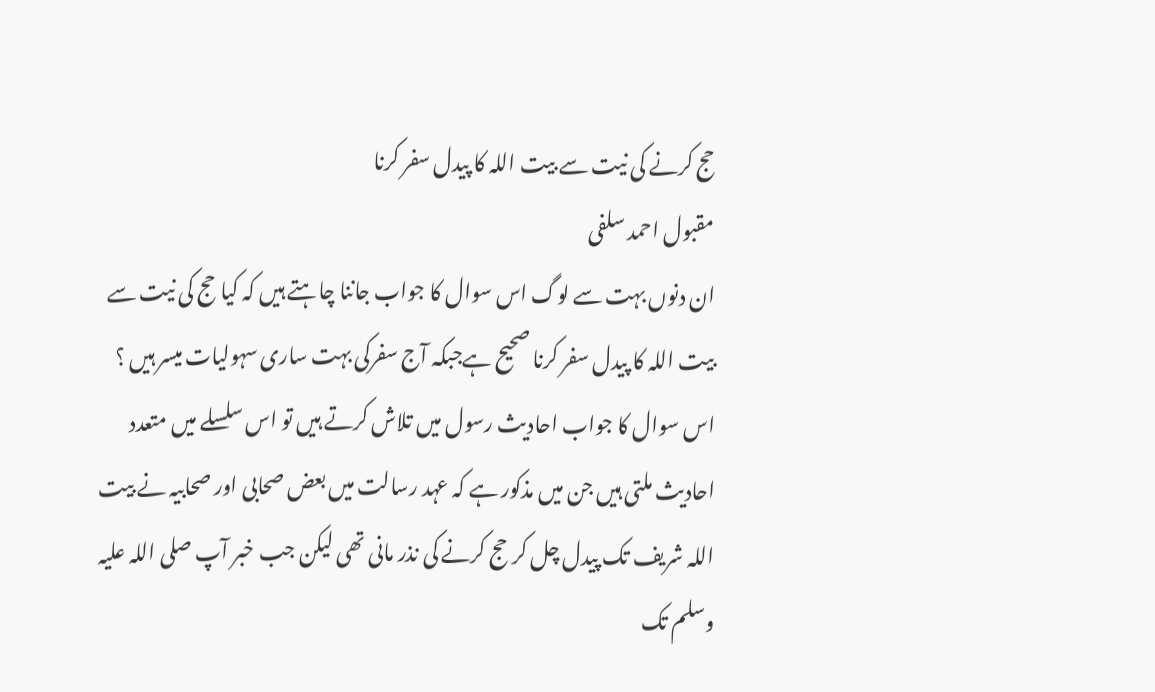حج کرنے کی نیت سے بیت اللہ کا پیدل سفر کرنا
مقبول احمد سلفی
ان دنوں بہت سے لوگ اس سوال کا جواب جاننا چاہتے ہیں کہ کیا حج کی نیت سے بیت اللہ کا پیدل سفر کرنا صحیح ہےجبکہ آج سفرکی بہت ساری سہولیات میسر ہیں ؟
اس سوال کا جواب احادیث رسول میں تلاش کرتے ہیں تو اس سلسلے میں متعدد احادیث ملتی ہیں جن میں مذکور ہے کہ عہد رسالت میں بعض صحابی اور صحابیہ نے بیت اللہ شریف تک پیدل چل کر حج کرنے کی نذر مانی تھی لیکن جب خبر آپ صلی اللہ علیہ وسلم تک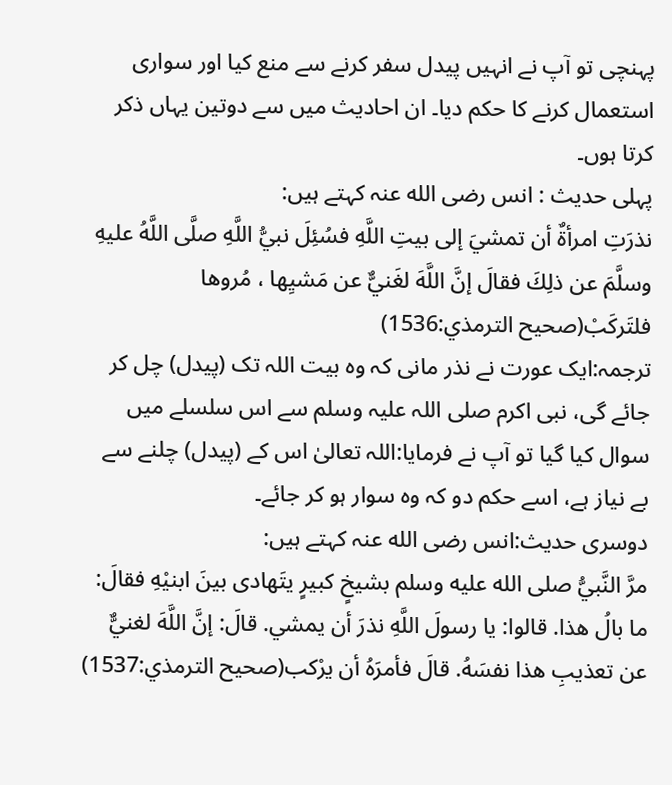پہنچی تو آپ نے انہیں پیدل سفر کرنے سے منع کیا اور سواری استعمال کرنے کا حکم دیا۔ ان احادیث میں سے دوتین یہاں ذکر کرتا ہوں۔
پہلی حدیث : انس رضی الله عنہ کہتے ہیں:
نذرَتِ امرأةٌ أن تمشيَ إلى بيتِ اللَّهِ فسُئِلَ نبيُّ اللَّهِ صلَّى اللَّهُ عليهِ وسلَّمَ عن ذلِكَ فقالَ إنَّ اللَّهَ لغَنيٌّ عن مَشيِها ، مُروها فلتَركَبْ(صحيح الترمذي:1536)
ترجمہ:ایک عورت نے نذر مانی کہ وہ بیت اللہ تک (پیدل) چل کر جائے گی، نبی اکرم صلی اللہ علیہ وسلم سے اس سلسلے میں سوال کیا گیا تو آپ نے فرمایا:اللہ تعالیٰ اس کے (پیدل) چلنے سے بے نیاز ہے، اسے حکم دو کہ وہ سوار ہو کر جائے۔
دوسری حدیث:انس رضی الله عنہ کہتے ہیں:
مرَّ النَّبيُّ صلى الله عليه وسلم بشيخٍ كبيرٍ يتَهادى بينَ ابنيْهِ فقالَ: ما بالُ هذا. قالوا: يا رسولَ اللَّهِ نذرَ أن يمشي. قالَ: إنَّ اللَّهَ لغنيٌّ عن تعذيبِ هذا نفسَهُ. قالَ فأمرَهُ أن يرْكب(صحيح الترمذي:1537)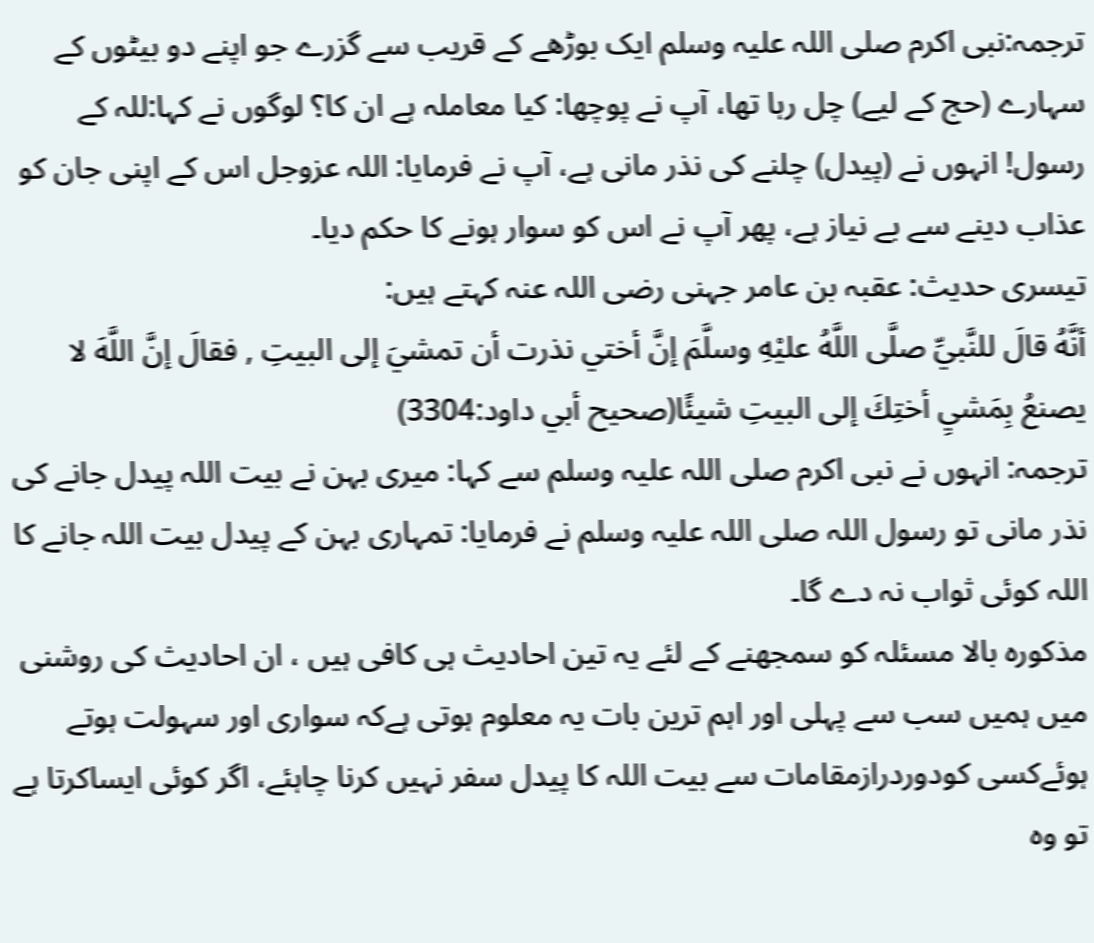ترجمہ:نبی اکرم صلی اللہ علیہ وسلم ایک بوڑھے کے قریب سے گزرے جو اپنے دو بیٹوں کے سہارے (حج کے لیے) چل رہا تھا، آپ نے پوچھا: کیا معاملہ ہے ان کا؟ لوگوں نے کہا:للہ کے رسول! انہوں نے (پیدل) چلنے کی نذر مانی ہے، آپ نے فرمایا: اللہ عزوجل اس کے اپنی جان کو عذاب دینے سے بے نیاز ہے، پھر آپ نے اس کو سوار ہونے کا حکم دیا۔
تیسری حدیث: عقبہ بن عامر جہنی رضی اللہ عنہ کہتے ہیں:
أنَّهُ قالَ للنَّبيِّ صلَّى اللَّهُ عليْهِ وسلَّمَ إنَّ أختي نذرت أن تمشيَ إلى البيتِ , فقالَ إنَّ اللَّهَ لا يصنعُ بِمَشيِ أختِكَ إلى البيتِ شيئًا(صحيح أبي داود:3304)
ترجمہ: انہوں نے نبی اکرم صلی اللہ علیہ وسلم سے کہا: میری بہن نے بیت اللہ پیدل جانے کی نذر مانی تو رسول اللہ صلی اللہ علیہ وسلم نے فرمایا: تمہاری بہن کے پیدل بیت اللہ جانے کا اللہ کوئی ثواب نہ دے گا۔
مذکورہ بالا مسئلہ کو سمجھنے کے لئے یہ تین احادیث ہی کافی ہیں ، ان احادیث کی روشنی میں ہمیں سب سے پہلی اور اہم ترین بات یہ معلوم ہوتی ہےکہ سواری اور سہولت ہوتے ہوئےکسی کودوردرازمقامات سے بیت اللہ کا پیدل سفر نہیں کرنا چاہئے، اگر کوئی ایساکرتا ہے تو وہ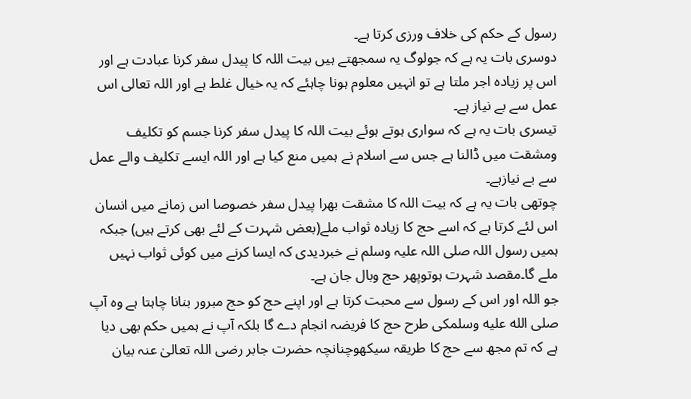رسول کے حکم کی خلاف ورزی کرتا ہے۔
دوسری بات یہ ہے کہ جولوگ یہ سمجھتے ہیں بیت اللہ کا پیدل سفر کرنا عبادت ہے اور اس پر زیادہ اجر ملتا ہے تو انہیں معلوم ہونا چاہئے کہ یہ خیال غلط ہے اور اللہ تعالی اس عمل سے بے نیاز ہے۔
تیسری بات یہ ہے کہ سواری ہوتے ہوئے بیت اللہ کا پیدل سفر کرنا جسم کو تکلیف ومشقت میں ڈالنا ہے جس سے اسلام نے ہمیں منع کیا ہے اور اللہ ایسے تکلیف والے عمل سے بے نیازہے۔
چوتھی بات یہ ہے کہ بیت اللہ کا مشقت بھرا پیدل سفر خصوصا اس زمانے میں انسان اس لئے کرتا ہے کہ اسے حج کا زیادہ ثواب ملے(بعض شہرت کے لئے بھی کرتے ہیں) جبکہ ہمیں رسول اللہ صلی اللہ علیہ وسلم نے خبردیدی کہ ایسا کرنے میں کوئی ثواب نہیں ملے گا۔مقصد شہرت ہوتوپھر حج وبال جان ہے۔
جو اللہ اور اس کے رسول سے محبت کرتا ہے اور اپنے حج کو حج مبرور بنانا چاہتا ہے وہ آپ صلى الله عليه وسلمکی طرح حج کا فریضہ انجام دے گا بلکہ آپ نے ہمیں حکم بھی دیا ہے کہ تم مجھ سے حج کا طریقہ سیکھوچنانچہ حضرت جابر رضی اللہ تعالیٰ عنہ بیان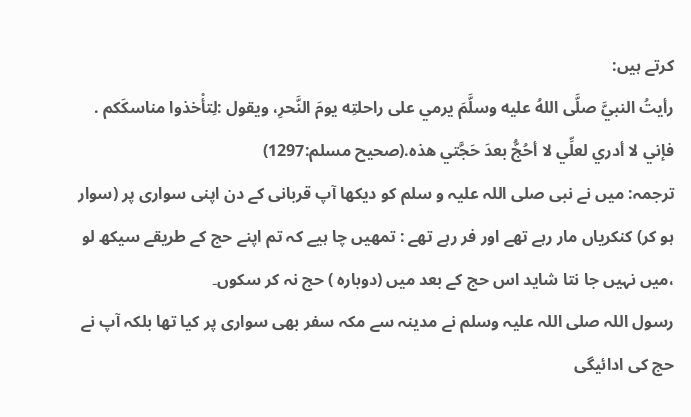کرتے ہیں:
رأيتُ النبيَّ صلَّى اللهُ عليه وسلَّمَ يرمي على راحلتِه يومَ النَّحرِ، ويقول :لِتأْخذوا مناسكَكم . فإني لا أدري لعلِّي لا أحُجُّ بعدَ حَجَّتي هذه.(صحيح مسلم:1297)
ترجمہ: میں نے نبی صلی اللہ علیہ و سلم کو دیکھا آپ قربانی کے دن اپنی سواری پر (سوار ہو کر) کنکریاں مار رہے تھے اور فر رہے تھے : تمھیں چا ہیے کہ تم اپنے حج کے طریقے سیکھ لو ،میں نہیں جا نتا شاید اس حج کے بعد میں (دوبارہ ) حج نہ کر سکوں۔
رسول اللہ صلی اللہ علیہ وسلم نے مدینہ سے مکہ سفر بھی سواری پر کیا تھا بلکہ آپ نے حج کی ادائیگی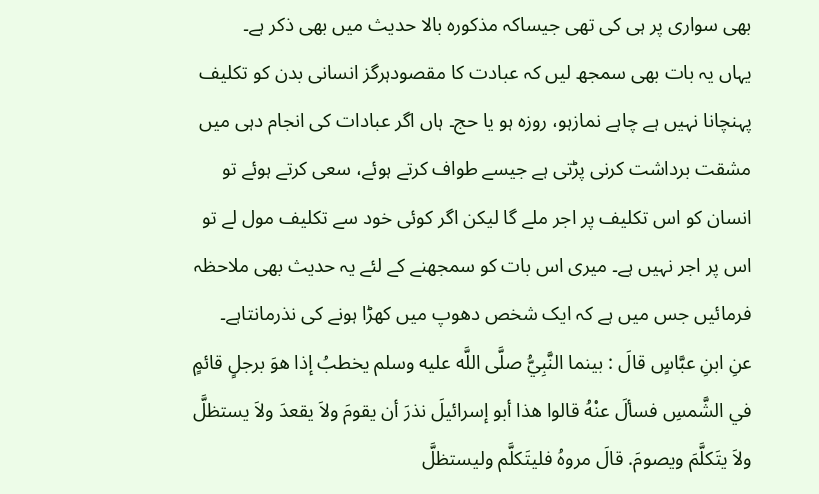بھی سواری پر ہی کی تھی جیساکہ مذکورہ بالا حدیث میں بھی ذکر ہے۔
یہاں یہ بات بھی سمجھ لیں کہ عبادت کا مقصودہرگز انسانی بدن کو تکلیف پہنچانا نہیں ہے چاہے نمازہو، روزہ ہو یا حج۔ ہاں اگر عبادات کی انجام دہی میں مشقت برداشت کرنی پڑتی ہے جیسے طواف کرتے ہوئے، سعی کرتے ہوئے تو انسان کو اس تکلیف پر اجر ملے گا لیکن اگر کوئی خود سے تکلیف مول لے تو اس پر اجر نہیں ہے۔ میری اس بات کو سمجھنے کے لئے یہ حدیث بھی ملاحظہ فرمائیں جس میں ہے کہ ایک شخص دھوپ میں کھڑا ہونے کی نذرمانتاہے۔
عنِ ابنِ عبَّاسٍ قالَ : بينما النَّبِيُّ صلَّى اللَّه عليه وسلم يخطبُ إذا هوَ برجلٍ قائمٍ في الشَّمسِ فسألَ عنْهُ قالوا هذا أبو إسرائيلَ نذرَ أن يقومَ ولاَ يقعدَ ولاَ يستظلَّ ولاَ يتَكلَّمَ ويصومَ. قالَ مروهُ فليتَكلَّم وليستظلَّ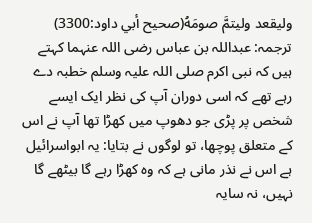وليقعد وليتمَّ صومَهُ(صحيح أبي داود:3300)
ترجمہ: عبداللہ بن عباس رضی اللہ عنہما کہتے ہیں کہ نبی اکرم صلی اللہ علیہ وسلم خطبہ دے رہے تھے کہ اسی دوران آپ کی نظر ایک ایسے شخص پر پڑی جو دھوپ میں کھڑا تھا آپ نے اس کے متعلق پوچھا، تو لوگوں نے بتایا: یہ ابواسرائیل ہے اس نے نذر مانی ہے کہ وہ کھڑا رہے گا بیٹھے گا نہیں، نہ سایہ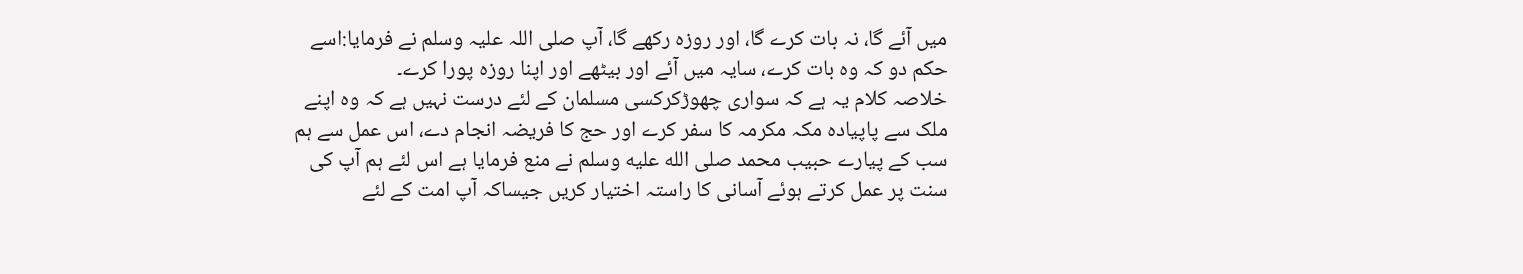میں آئے گا، نہ بات کرے گا، اور روزہ رکھے گا، آپ صلی اللہ علیہ وسلم نے فرمایا:اسے حکم دو کہ وہ بات کرے، سایہ میں آئے اور بیٹھے اور اپنا روزہ پورا کرے۔
خلاصہ کلام یہ ہے کہ سواری چھوڑکرکسی مسلمان کے لئے درست نہیں ہے کہ وہ اپنے ملک سے پاپیادہ مکہ مکرمہ کا سفر کرے اور حج کا فریضہ انجام دے، اس عمل سے ہم سب کے پیارے حبیب محمد صلى الله عليه وسلم نے منع فرمایا ہے اس لئے ہم آپ کی سنت پر عمل کرتے ہوئے آسانی کا راستہ اختیار کریں جیساکہ آپ امت کے لئے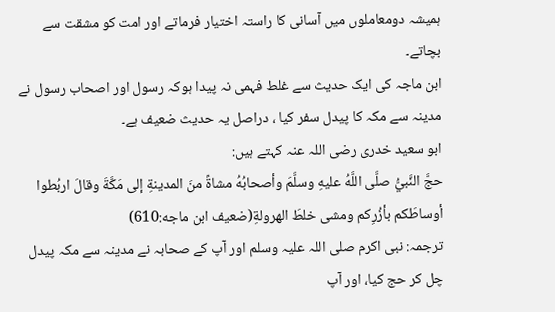ہمیشہ دومعاملوں میں آسانی کا راستہ اختیار فرماتے اور امت کو مشقت سے بچاتے۔
ابن ماجہ کی ایک حدیث سے غلط فہمی نہ پیدا ہوکہ رسول اور اصحاب رسول نے مدینہ سے مکہ کا پیدل سفر کیا ، دراصل یہ حدیث ضعیف ہے۔
ابو سعید خدری رضی اللہ عنہ کہتے ہیں:
حجَّ النَّبيُّ صلَّى اللَّهُ عليهِ وسلَّمَ وأصحابُهُ مشاةً منَ المدينةِ إلى مَكَّةَ وقالَ اربُطوا أوساطَكم بأزُرِكم ومشى خلطَ الهرولةِ(ضعيف ابن ماجه:610)
ترجمہ: نبی اکرم صلی اللہ علیہ وسلم اور آپ کے صحابہ نے مدینہ سے مکہ پیدل چل کر حج کیا، اور آپ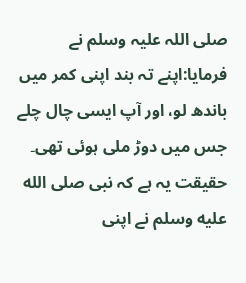صلی اللہ علیہ وسلم نے فرمایا:اپنے تہ بند اپنی کمر میں باندھ لو، اور آپ ایسی چال چلے جس میں دوڑ ملی ہوئی تھی۔
حقیقت یہ ہے کہ نبی صلى الله عليه وسلم نے اپنی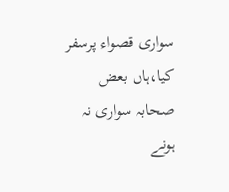سواری قصواء پرسفر کیا،ہاں بعض صحابہ سواری نہ ہونے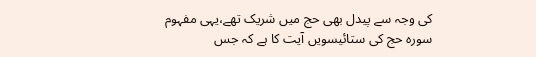کی وجہ سے پیدل بھی حج میں شریک تھے،یہی مفہوم سورہ حج کی ستائیسویں آیت کا ہے کہ جس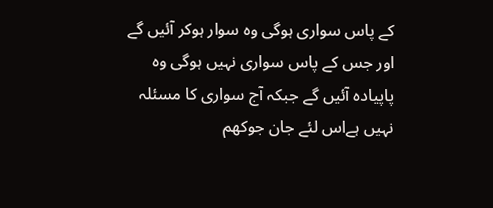کے پاس سواری ہوگی وہ سوار ہوکر آئیں گے اور جس کے پاس سواری نہیں ہوگی وہ پاپیادہ آئیں گے جبکہ آج سواری کا مسئلہ نہیں ہےاس لئے جان جوکھم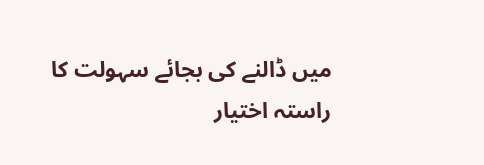میں ڈالنے کی بجائے سہولت کا راستہ اختیار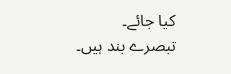کیا جائے۔
تبصرے بند ہیں۔